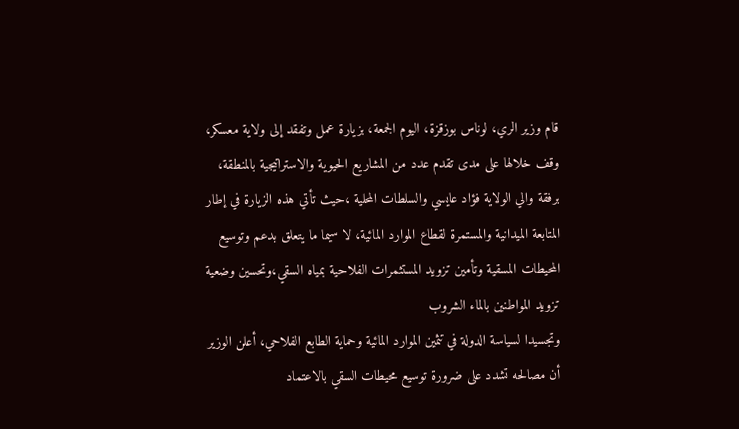قام وزير الري، لوناس بوزقزة، اليوم الجمعة، بزيارة عمل وتفقد إلى ولاية معسكر، وقف خلالها على مدى تقدم عدد من المشاريع الحيوية والاستراتيجية بالمنطقة، برفقة والي الولاية فؤاد عايسي والسلطات المحلية ،حيث تأتي هذه الزيارة في إطار المتابعة الميدانية والمستمرة لقطاع الموارد المائية، لا سيما ما يتعلق بدعم وتوسيع المحيطات المسقية وتأمين تزويد المستثمرات الفلاحية بمياه السقي،وتحسين وضعية تزويد المواطنين بالماء الشروب
وتجسيدا لسياسة الدولة في تثمين الموارد المائية وحماية الطابع الفلاحي، أعلن الوزير أن مصالحه تشدد على ضرورة توسيع محيطات السقي بالاعتماد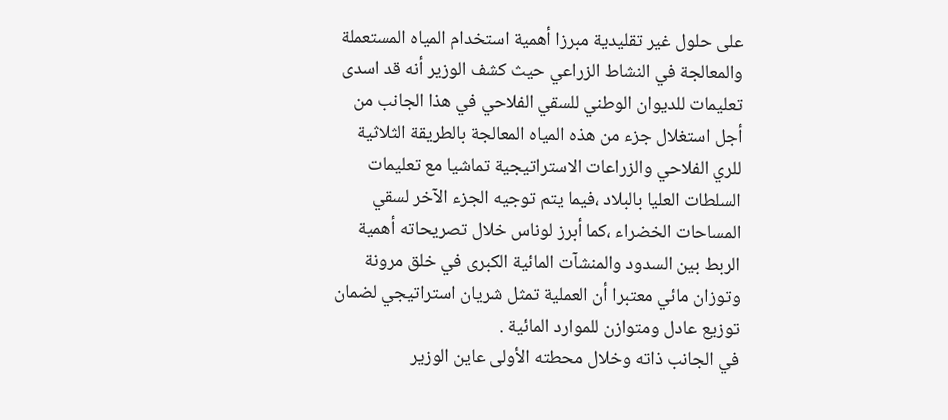على حلول غير تقليدية مبرزا أهمية استخدام المياه المستعملة والمعالجة في النشاط الزراعي حيث كشف الوزير أنه قد اسدى تعليمات للديوان الوطني للسقي الفلاحي في هذا الجانب من أجل استغلال جزء من هذه المياه المعالجة بالطريقة الثلاثية للري الفلاحي والزراعات الاستراتيجية تماشيا مع تعليمات السلطات العليا بالبلاد ،فيما يتم توجيه الجزء الآخر لسقي المساحات الخضراء ،كما أبرز لوناس خلال تصريحاته أهمية الربط بين السدود والمنشآت المائية الكبرى في خلق مرونة وتوزان مائي معتبرا أن العملية تمثل شريان استراتيجي لضمان توزيع عادل ومتوازن للموارد المائية .
في الجانب ذاته وخلال محطته الأولى عاين الوزير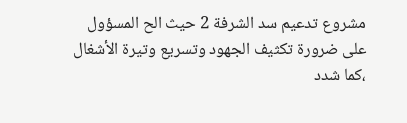مشروع تدعيم سد الشرفة 2 حيث الح المسؤول على ضرورة تكثيف الجهود وتسريع وتيرة الأشغال ،كما شدد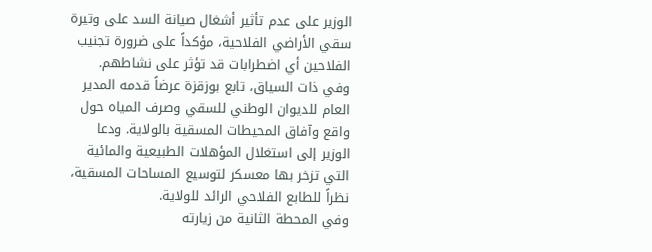الوزير على عدم تأثير أشغال صيانة السد على وتيرة سقي الأراضي الفلاحية، مؤكداً على ضرورة تجنيب الفلاحين أي اضطرابات قد تؤثر على نشاطهم.
وفي ذات السياق، تابع بوزقزة عرضاً قدمه المدير العام للديوان الوطني للسقي وصرف المياه حول واقع وآفاق المحيطات المسقية بالولاية. ودعا الوزير إلى استغلال المؤهلات الطبيعية والمائية التي تزخر بها معسكر لتوسيع المساحات المسقية، نظراً للطابع الفلاحي الرائد للولاية.
وفي المحطة الثانية من زيارته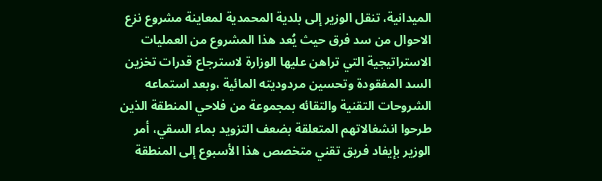الميدانية، تنقل الوزير إلى بلدية المحمدية لمعاينة مشروع نزع الاحوال من سد فرق حيث يُعد هذا المشروع من العمليات الاستراتيجية التي تراهن عليها الوزارة لاسترجاع قدرات تخزين السد المفقودة وتحسين مردوديته المائية ،وبعد استماعه الشروحات التقنية والتقائه بمجموعة من فلاحي المنطقة الذين طرحوا انشغالاتهم المتعلقة بضعف التزويد بماء السقي، أمر الوزير بإيفاد فريق تقني متخصص هذا الأسبوع إلى المنطقة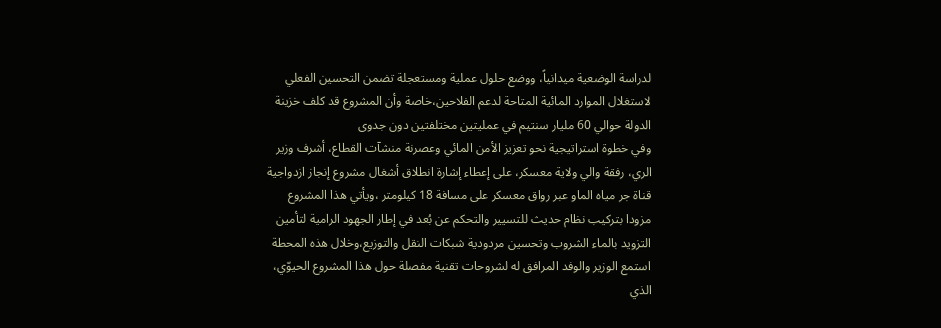لدراسة الوضعية ميدانياً، ووضع حلول عملية ومستعجلة تضمن التحسين الفعلي لاستغلال الموارد المائية المتاحة لدعم الفلاحين،خاصة وأن المشروع قد كلف خزينة الدولة حوالي 60 مليار سنتيم في عمليتين مختلفتين دون جدوى
وفي خطوة استراتيجية نحو تعزيز الأمن المائي وعصرنة منشآت القطاع، أشرف وزير الري، رفقة والي ولاية معسكر، على إعطاء إشارة انطلاق أشغال مشروع إنجاز ازدواجية قناة جر مياه الماو عبر رواق معسكر على مسافة 18 كيلومتر ،ويأتي هذا المشروع مزودا بتركيب نظام حديث للتسيير والتحكم عن بُعد في إطار الجهود الرامية لتأمين التزويد بالماء الشروب وتحسين مردودية شبكات النقل والتوزيع،وخلال هذه المحطة استمع الوزير والوفد المرافق له لشروحات تقنية مفصلة حول هذا المشروع الحيوّي، الذي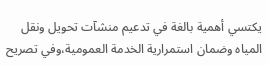يكتسي أهمية بالغة في تدعيم منشآت تحويل ونقل المياه وضمان استمرارية الخدمة العمومية،وفي تصريح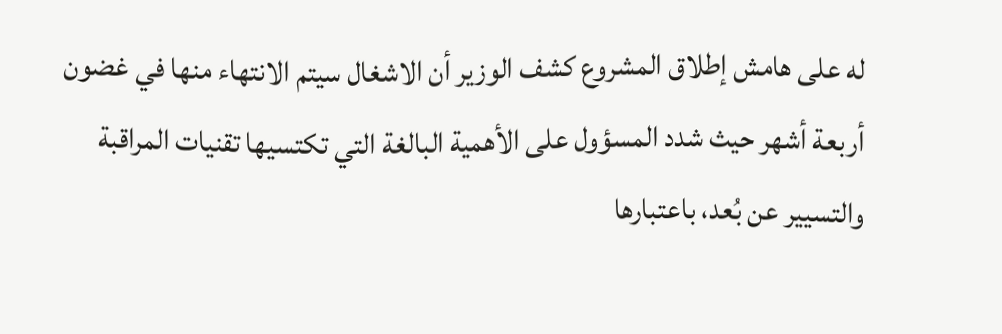له على هامش إطلاق المشروع كشف الوزير أن الاشغال سيتم الانتهاء منها في غضون أربعة أشهر حيث شدد المسؤول على الأهمية البالغة التي تكتسيها تقنيات المراقبة والتسيير عن بُعد، باعتبارها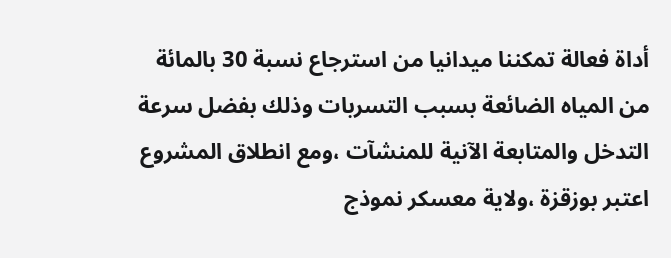أداة فعالة تمكننا ميدانيا من استرجاع نسبة 30 بالمائة من المياه الضائعة بسبب التسربات وذلك بفضل سرعة التدخل والمتابعة الآنية للمنشآت ،ومع انطلاق المشروع اعتبر بوزقزة ،ولاية معسكر نموذج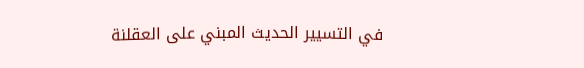في التسيير الحديث المبني على العقلنة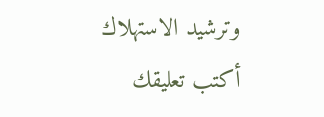وترشيد الاستهلاك
أكتب تعليقك